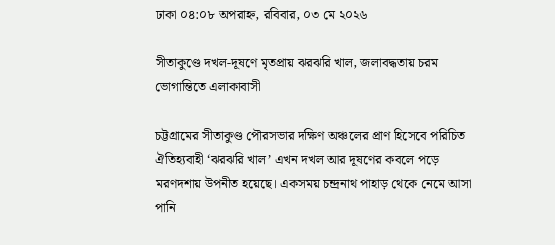ঢাকা ০৪:০৮ অপরাহ্ন, রবিবার, ০৩ মে ২০২৬

সীতাকুণ্ডে দখল-দূষণে মৃতপ্রায় ঝরঝরি খাল, জলাবদ্ধতায় চরম ভোগান্তিতে এলাকাবাসী

চট্টগ্রামের সীতাকুণ্ড পৌরসভার দক্ষিণ অঞ্চলের প্রাণ হিসেবে পরিচিত ঐতিহ্যবাহী ‘ঝরঝরি খাল’ এখন দখল আর দূষণের কবলে পড়ে মরণদশায় উপনীত হয়েছে। একসময় চন্দ্রনাথ পাহাড় থেকে নেমে আসা পানি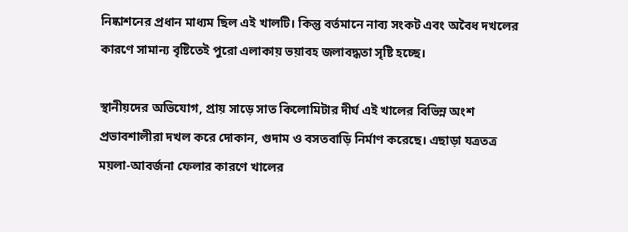নিষ্কাশনের প্রধান মাধ্যম ছিল এই খালটি। কিন্তু বর্তমানে নাব্য সংকট এবং অবৈধ দখলের কারণে সামান্য বৃষ্টিতেই পুরো এলাকায় ভয়াবহ জলাবদ্ধতা সৃষ্টি হচ্ছে।

স্থানীয়দের অভিযোগ, প্রায় সাড়ে সাত কিলোমিটার দীর্ঘ এই খালের বিভিন্ন অংশ প্রভাবশালীরা দখল করে দোকান, গুদাম ও বসতবাড়ি নির্মাণ করেছে। এছাড়া যত্রতত্র ময়লা-আবর্জনা ফেলার কারণে খালের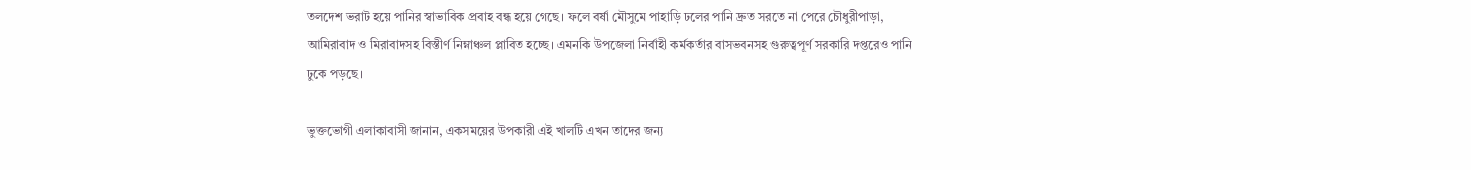তলদেশ ভরাট হয়ে পানির স্বাভাবিক প্রবাহ বন্ধ হয়ে গেছে। ফলে বর্ষা মৌসুমে পাহাড়ি ঢলের পানি দ্রুত সরতে না পেরে চৌধুরীপাড়া, আমিরাবাদ ও মিরাবাদসহ বিস্তীর্ণ নিম্নাঞ্চল প্লাবিত হচ্ছে। এমনকি উপজেলা নির্বাহী কর্মকর্তার বাসভবনসহ গুরুত্বপূর্ণ সরকারি দপ্তরেও পানি ঢুকে পড়ছে।

ভুক্তভোগী এলাকাবাসী জানান, একসময়ের উপকারী এই খালটি এখন তাদের জন্য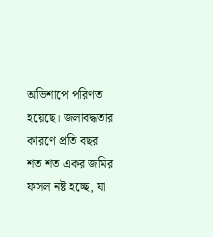অভিশাপে পরিণত হয়েছে। জলাবদ্ধতার কারণে প্রতি বছর শত শত একর জমির ফসল নষ্ট হচ্ছে, যা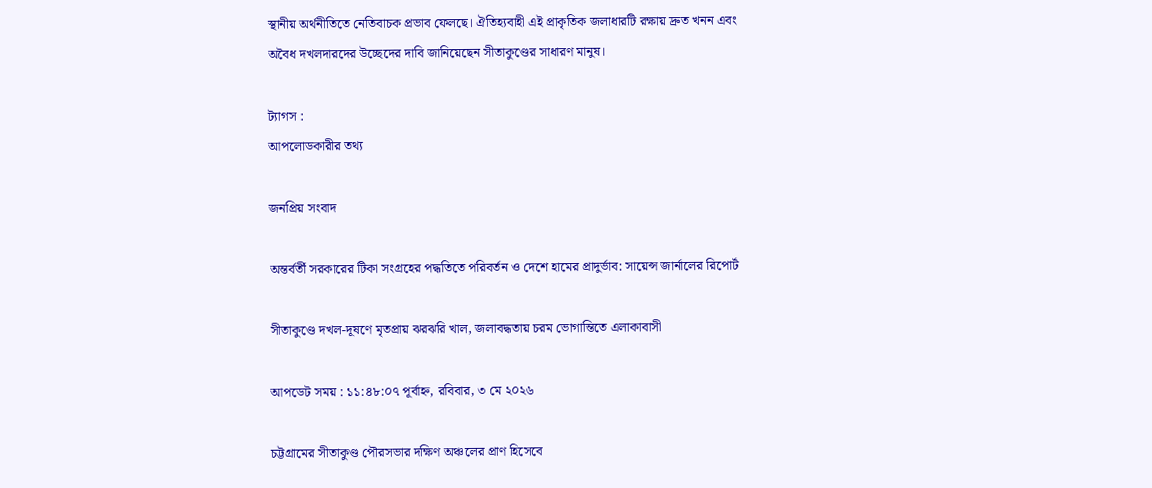স্থানীয় অর্থনীতিতে নেতিবাচক প্রভাব ফেলছে। ঐতিহ্যবাহী এই প্রাকৃতিক জলাধারটি রক্ষায় দ্রুত খনন এবং অবৈধ দখলদারদের উচ্ছেদের দাবি জানিয়েছেন সীতাকুণ্ডের সাধারণ মানুষ।

ট্যাগস :
আপলোডকারীর তথ্য

জনপ্রিয় সংবাদ

অন্তর্বর্তী সরকারের টিকা সংগ্রহের পদ্ধতিতে পরিবর্তন ও দেশে হামের প্রাদুর্ভাব: সায়েন্স জার্নালের রিপোর্ট

সীতাকুণ্ডে দখল-দূষণে মৃতপ্রায় ঝরঝরি খাল, জলাবদ্ধতায় চরম ভোগান্তিতে এলাকাবাসী

আপডেট সময় : ১১:৪৮:০৭ পূর্বাহ্ন, রবিবার, ৩ মে ২০২৬

চট্টগ্রামের সীতাকুণ্ড পৌরসভার দক্ষিণ অঞ্চলের প্রাণ হিসেবে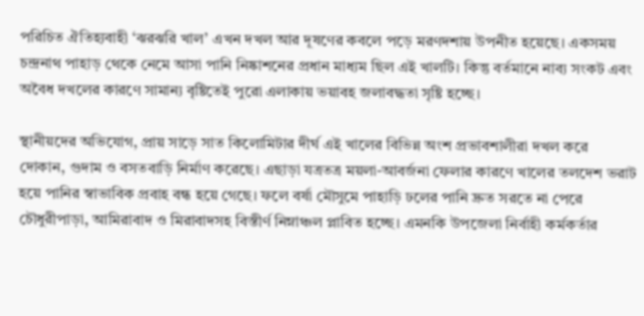পরিচিত ঐতিহ্যবাহী ‘ঝরঝরি খাল’ এখন দখল আর দূষণের কবলে পড়ে মরণদশায় উপনীত হয়েছে। একসময় চন্দ্রনাথ পাহাড় থেকে নেমে আসা পানি নিষ্কাশনের প্রধান মাধ্যম ছিল এই খালটি। কিন্তু বর্তমানে নাব্য সংকট এবং অবৈধ দখলের কারণে সামান্য বৃষ্টিতেই পুরো এলাকায় ভয়াবহ জলাবদ্ধতা সৃষ্টি হচ্ছে।

স্থানীয়দের অভিযোগ, প্রায় সাড়ে সাত কিলোমিটার দীর্ঘ এই খালের বিভিন্ন অংশ প্রভাবশালীরা দখল করে দোকান, গুদাম ও বসতবাড়ি নির্মাণ করেছে। এছাড়া যত্রতত্র ময়লা-আবর্জনা ফেলার কারণে খালের তলদেশ ভরাট হয়ে পানির স্বাভাবিক প্রবাহ বন্ধ হয়ে গেছে। ফলে বর্ষা মৌসুমে পাহাড়ি ঢলের পানি দ্রুত সরতে না পেরে চৌধুরীপাড়া, আমিরাবাদ ও মিরাবাদসহ বিস্তীর্ণ নিম্নাঞ্চল প্লাবিত হচ্ছে। এমনকি উপজেলা নির্বাহী কর্মকর্তার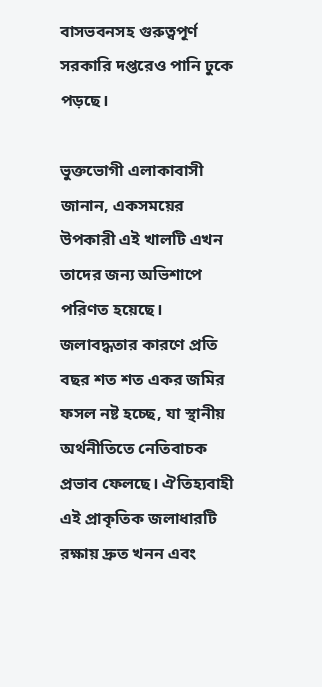বাসভবনসহ গুরুত্বপূর্ণ সরকারি দপ্তরেও পানি ঢুকে পড়ছে।

ভুক্তভোগী এলাকাবাসী জানান, একসময়ের উপকারী এই খালটি এখন তাদের জন্য অভিশাপে পরিণত হয়েছে। জলাবদ্ধতার কারণে প্রতি বছর শত শত একর জমির ফসল নষ্ট হচ্ছে, যা স্থানীয় অর্থনীতিতে নেতিবাচক প্রভাব ফেলছে। ঐতিহ্যবাহী এই প্রাকৃতিক জলাধারটি রক্ষায় দ্রুত খনন এবং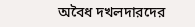অবৈধ দখলদারদের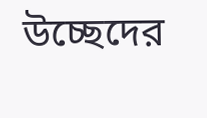উচ্ছেদের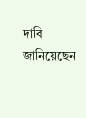দাবি জানিয়েছেন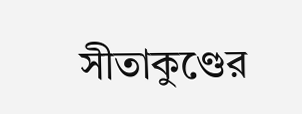সীতাকুণ্ডের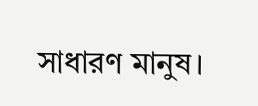সাধারণ মানুষ।